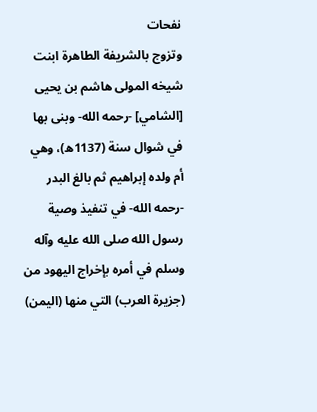نفحات
وتزوج بالشريفة الطاهرة ابنت شيخه المولى هاشم بن يحيى [الشامي] -رحمه الله- وبنى بها في شوال سنة (1137ه)، وهي أم ولده إبراهيم ثم بالغ البدر -رحمه الله- في تنفيذ وصية رسول الله صلى الله عليه وآله وسلم في أمره بإخراج اليهود من (جزيرة العرب) التي منها (اليمن)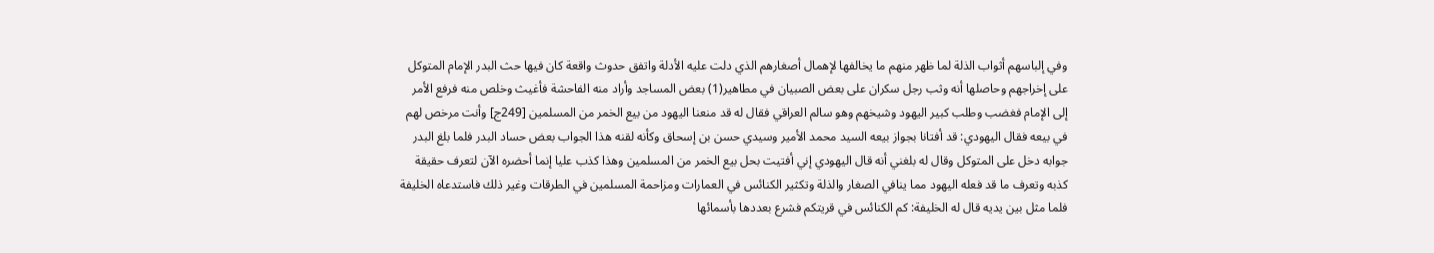وفي إلباسهم أثواب الذلة لما ظهر منهم ما يخالفها لإهمال أصغارهم الذي دلت عليه الأدلة واتفق حدوث واقعة كان فيها حث البدر الإمام المتوكل على إخراجهم وحاصلها أنه وثب رجل سكران على بعض الصبيان في مطاهير(1) بعض المساجد وأراد منه الفاحشة فأغيث وخلص منه فرفع الأمر إلى الإمام فغضب وطلب كبير اليهود وشيخهم وهو سالم العراقي فقال له قد منعنا اليهود من بيع الخمر من المسلمين [249ج] وأنت مرخص لهم في بيعه فقال اليهودي: قد أفتانا بجواز بيعه السيد محمد الأمير وسيدي حسن بن إسحاق وكأنه لقنه هذا الجواب بعض حساد البدر فلما بلغ البدر جوابه دخل على المتوكل وقال له بلغني أنه قال اليهودي إني أفتيت بحل بيع الخمر من المسلمين وهذا كذب عليا إنما أحضره الآن لتعرف حقيقة كذبه وتعرف ما قد فعله اليهود مما ينافي الصغار والذلة وتكثير الكنائس في العمارات ومزاحمة المسلمين في الطرقات وغير ذلك فاستدعاه الخليفة فلما مثل بين يديه قال له الخليفة: كم الكنائس في قريتكم فشرع بعددها بأسمائها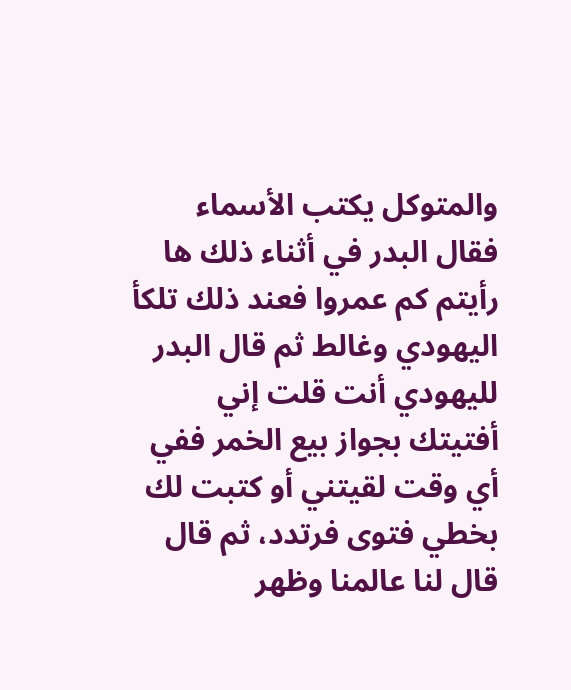والمتوكل يكتب الأسماء فقال البدر في أثناء ذلك ها رأيتم كم عمروا فعند ذلك تلكأ اليهودي وغالط ثم قال البدر لليهودي أنت قلت إني أفتيتك بجواز بيع الخمر ففي أي وقت لقيتني أو كتبت لك بخطي فتوى فرتدد، ثم قال قال لنا عالمنا وظهر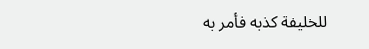للخليفة كذبه فأمر به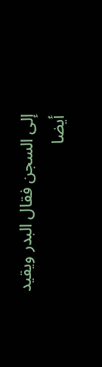إلى السجن فقال البدر ويقيد أيضا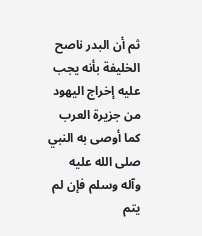ثم أن البدر ناصح الخليفة بأنه يجب عليه إخراج اليهود من جزيرة العرب كما أوصى به النبي صلى الله عليه وآله وسلم فإن لم يتم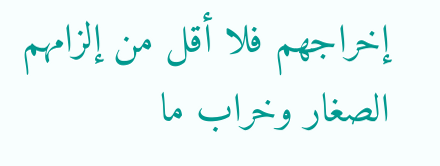إخراجهم فلا أقل من إلزامهم الصغار وخراب ما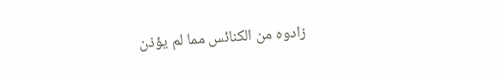زادوه من الكنائس مما لم يؤذن